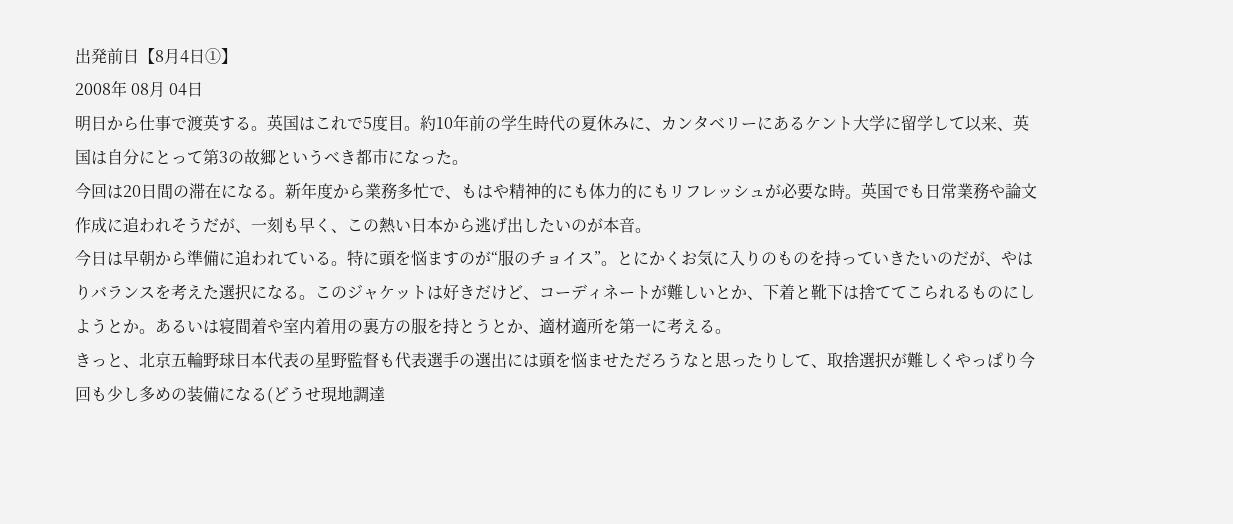出発前日【8月4日①】
2008年 08月 04日
明日から仕事で渡英する。英国はこれで5度目。約10年前の学生時代の夏休みに、カンタベリーにあるケント大学に留学して以来、英国は自分にとって第3の故郷というべき都市になった。
今回は20日間の滞在になる。新年度から業務多忙で、もはや精神的にも体力的にもリフレッシュが必要な時。英国でも日常業務や論文作成に追われそうだが、一刻も早く、この熱い日本から逃げ出したいのが本音。
今日は早朝から準備に追われている。特に頭を悩ますのが“服のチョイス”。とにかくお気に入りのものを持っていきたいのだが、やはりバランスを考えた選択になる。このジャケットは好きだけど、コーディネートが難しいとか、下着と靴下は捨ててこられるものにしようとか。あるいは寝間着や室内着用の裏方の服を持とうとか、適材適所を第一に考える。
きっと、北京五輪野球日本代表の星野監督も代表選手の選出には頭を悩ませただろうなと思ったりして、取捨選択が難しくやっぱり今回も少し多めの装備になる(どうせ現地調達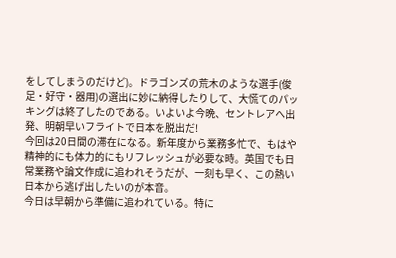をしてしまうのだけど)。ドラゴンズの荒木のような選手(俊足・好守・器用)の選出に妙に納得したりして、大慌てのパッキングは終了したのである。いよいよ今晩、セントレアへ出発、明朝早いフライトで日本を脱出だ!
今回は20日間の滞在になる。新年度から業務多忙で、もはや精神的にも体力的にもリフレッシュが必要な時。英国でも日常業務や論文作成に追われそうだが、一刻も早く、この熱い日本から逃げ出したいのが本音。
今日は早朝から準備に追われている。特に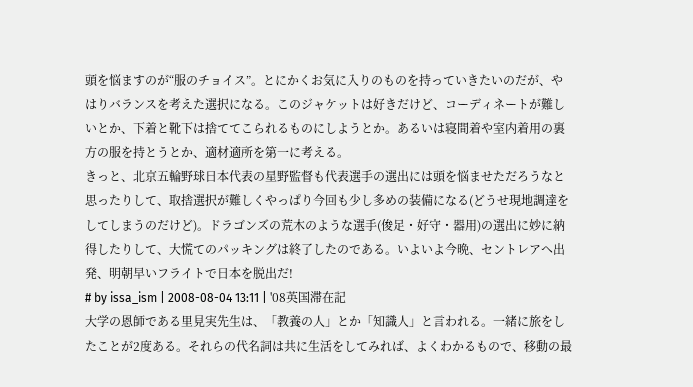頭を悩ますのが“服のチョイス”。とにかくお気に入りのものを持っていきたいのだが、やはりバランスを考えた選択になる。このジャケットは好きだけど、コーディネートが難しいとか、下着と靴下は捨ててこられるものにしようとか。あるいは寝間着や室内着用の裏方の服を持とうとか、適材適所を第一に考える。
きっと、北京五輪野球日本代表の星野監督も代表選手の選出には頭を悩ませただろうなと思ったりして、取捨選択が難しくやっぱり今回も少し多めの装備になる(どうせ現地調達をしてしまうのだけど)。ドラゴンズの荒木のような選手(俊足・好守・器用)の選出に妙に納得したりして、大慌てのパッキングは終了したのである。いよいよ今晩、セントレアへ出発、明朝早いフライトで日本を脱出だ!
# by issa_ism | 2008-08-04 13:11 | '08英国滞在記
大学の恩師である里見実先生は、「教養の人」とか「知識人」と言われる。一緒に旅をしたことが2度ある。それらの代名詞は共に生活をしてみれば、よくわかるもので、移動の最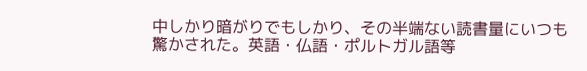中しかり暗がりでもしかり、その半端ない読書量にいつも驚かされた。英語・仏語・ポルトガル語等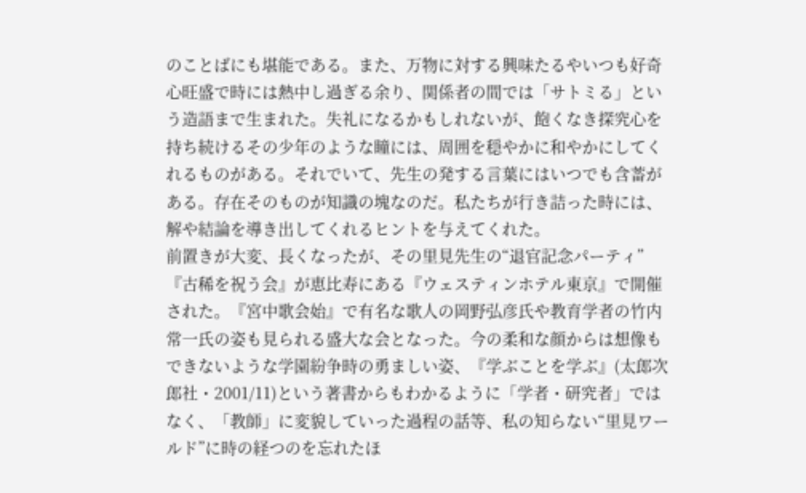のことばにも堪能である。また、万物に対する興味たるやいつも好奇心旺盛で時には熱中し過ぎる余り、関係者の間では「サトミる」という造語まで生まれた。失礼になるかもしれないが、飽くなき探究心を持ち続けるその少年のような瞳には、周囲を穏やかに和やかにしてくれるものがある。それでいて、先生の発する言葉にはいつでも含蓄がある。存在そのものが知識の塊なのだ。私たちが行き詰った時には、解や結論を導き出してくれるヒントを与えてくれた。
前置きが大変、長くなったが、その里見先生の“退官記念パーティ”『古稀を祝う会』が恵比寿にある『ウェスティンホテル東京』で開催された。『宮中歌会始』で有名な歌人の岡野弘彦氏や教育学者の竹内常一氏の姿も見られる盛大な会となった。今の柔和な顔からは想像もできないような学園紛争時の勇ましい姿、『学ぶことを学ぶ』(太郎次郎社・2001/11)という著書からもわかるように「学者・研究者」ではなく、「教師」に変貌していった過程の話等、私の知らない“里見ワールド”に時の経つのを忘れたほ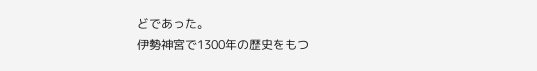どであった。
伊勢神宮で1300年の歴史をもつ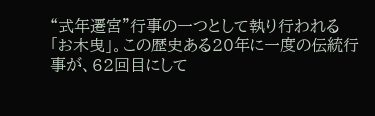“式年遷宮”行事の一つとして執り行われる「お木曳」。この歴史ある20年に一度の伝統行事が、62回目にして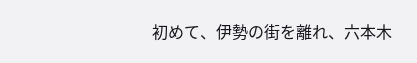初めて、伊勢の街を離れ、六本木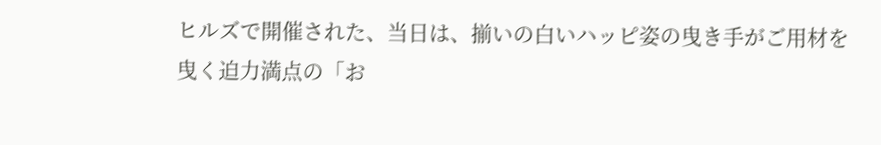ヒルズで開催された、当日は、揃いの白いハッピ姿の曳き手がご用材を曳く迫力満点の「お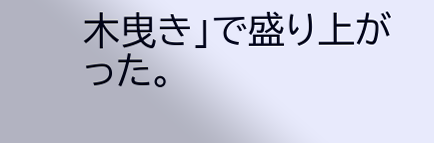木曳き」で盛り上がった。